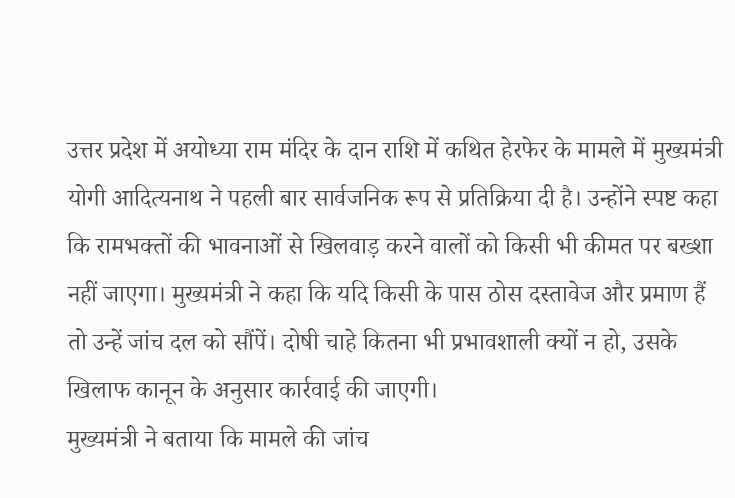उत्तर प्रदेश में अयोध्या राम मंदिर के दान राशि में कथित हेरफेर के मामले में मुख्यमंत्री योगी आदित्यनाथ ने पहली बार सार्वजनिक रूप से प्रतिक्रिया दी है। उन्होंने स्पष्ट कहा कि रामभक्तों की भावनाओं से खिलवाड़ करने वालों को किसी भी कीमत पर बख्शा नहीं जाएगा। मुख्यमंत्री ने कहा कि यदि किसी के पास ठोस दस्तावेज और प्रमाण हैं तो उन्हें जांच दल को सौंपें। दोषी चाहे कितना भी प्रभावशाली क्यों न हो, उसके खिलाफ कानून के अनुसार कार्रवाई की जाएगी।
मुख्यमंत्री ने बताया कि मामले की जांच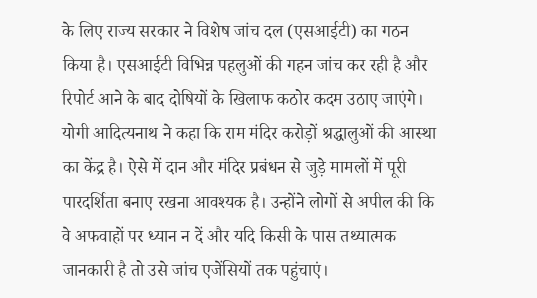के लिए राज्य सरकार ने विशेष जांच दल (एसआईटी) का गठन किया है। एसआईटी विभिन्न पहलुओं की गहन जांच कर रही है और रिपोर्ट आने के बाद दोषियों के खिलाफ कठोर कदम उठाए जाएंगे।
योगी आदित्यनाथ ने कहा कि राम मंदिर करोड़ों श्रद्धालुओं की आस्था का केंद्र है। ऐसे में दान और मंदिर प्रबंधन से जुड़े मामलों में पूरी पारदर्शिता बनाए रखना आवश्यक है। उन्होंने लोगों से अपील की कि वे अफवाहों पर ध्यान न दें और यदि किसी के पास तथ्यात्मक जानकारी है तो उसे जांच एजेंसियों तक पहुंचाएं।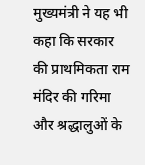मुख्यमंत्री ने यह भी कहा कि सरकार की प्राथमिकता राम मंदिर की गरिमा और श्रद्धालुओं के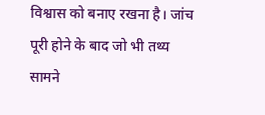विश्वास को बनाए रखना है। जांच पूरी होने के बाद जो भी तथ्य सामने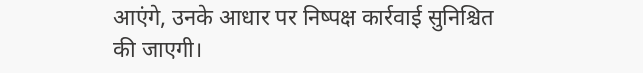आएंगे, उनके आधार पर निष्पक्ष कार्रवाई सुनिश्चित की जाएगी।